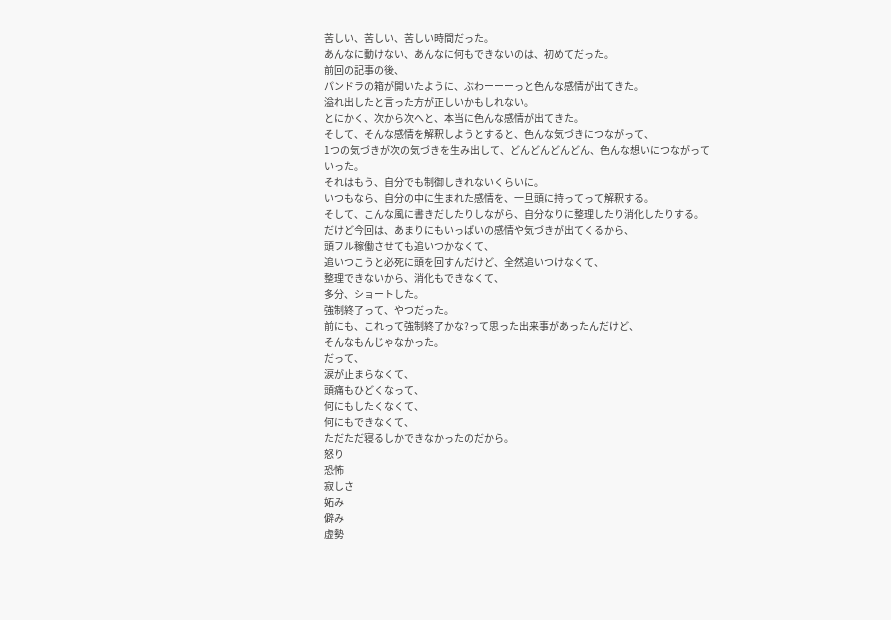苦しい、苦しい、苦しい時間だった。
あんなに動けない、あんなに何もできないのは、初めてだった。
前回の記事の後、
パンドラの箱が開いたように、ぶわーーーっと色んな感情が出てきた。
溢れ出したと言った方が正しいかもしれない。
とにかく、次から次へと、本当に色んな感情が出てきた。
そして、そんな感情を解釈しようとすると、色んな気づきにつながって、
1つの気づきが次の気づきを生み出して、どんどんどんどん、色んな想いにつながっていった。
それはもう、自分でも制御しきれないくらいに。
いつもなら、自分の中に生まれた感情を、一旦頭に持ってって解釈する。
そして、こんな風に書きだしたりしながら、自分なりに整理したり消化したりする。
だけど今回は、あまりにもいっぱいの感情や気づきが出てくるから、
頭フル稼働させても追いつかなくて、
追いつこうと必死に頭を回すんだけど、全然追いつけなくて、
整理できないから、消化もできなくて、
多分、ショートした。
強制終了って、やつだった。
前にも、これって強制終了かな?って思った出来事があったんだけど、
そんなもんじゃなかった。
だって、
涙が止まらなくて、
頭痛もひどくなって、
何にもしたくなくて、
何にもできなくて、
ただただ寝るしかできなかったのだから。
怒り
恐怖
寂しさ
妬み
僻み
虚勢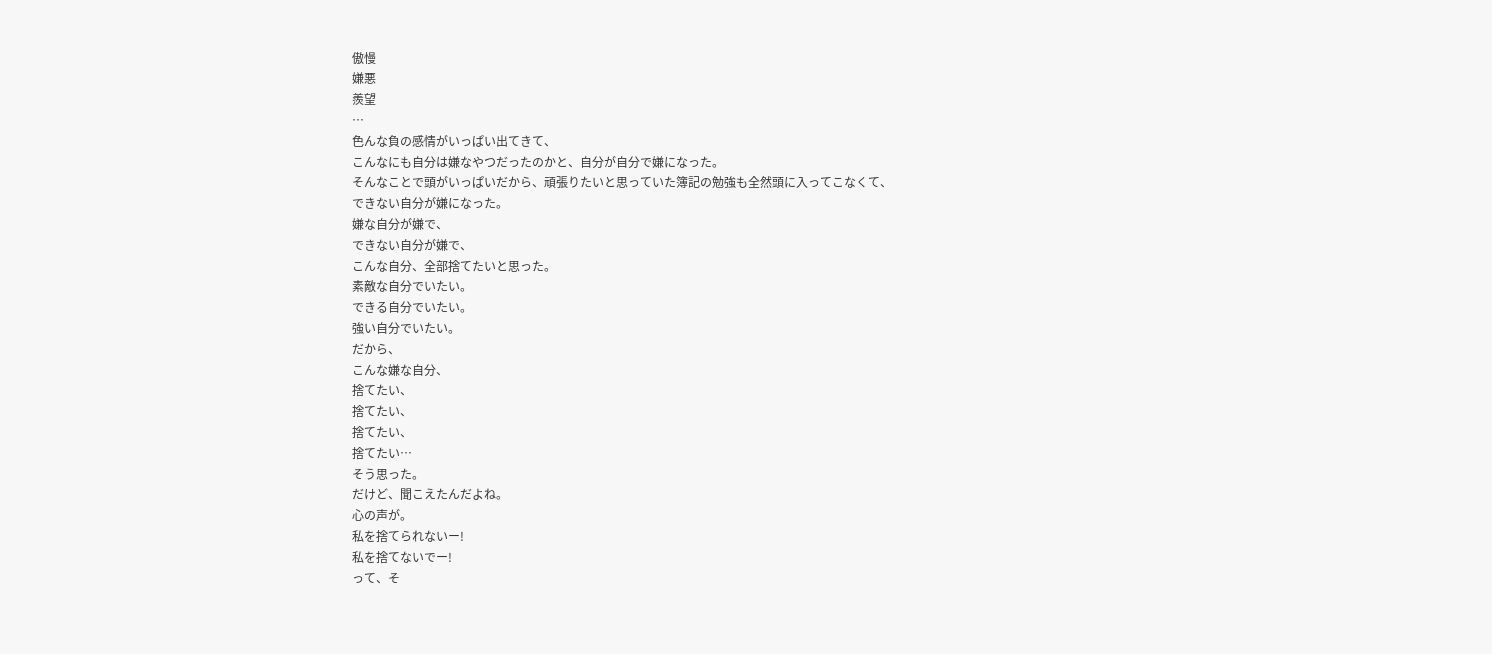傲慢
嫌悪
羨望
…
色んな負の感情がいっぱい出てきて、
こんなにも自分は嫌なやつだったのかと、自分が自分で嫌になった。
そんなことで頭がいっぱいだから、頑張りたいと思っていた簿記の勉強も全然頭に入ってこなくて、
できない自分が嫌になった。
嫌な自分が嫌で、
できない自分が嫌で、
こんな自分、全部捨てたいと思った。
素敵な自分でいたい。
できる自分でいたい。
強い自分でいたい。
だから、
こんな嫌な自分、
捨てたい、
捨てたい、
捨てたい、
捨てたい…
そう思った。
だけど、聞こえたんだよね。
心の声が。
私を捨てられないー!
私を捨てないでー!
って、そ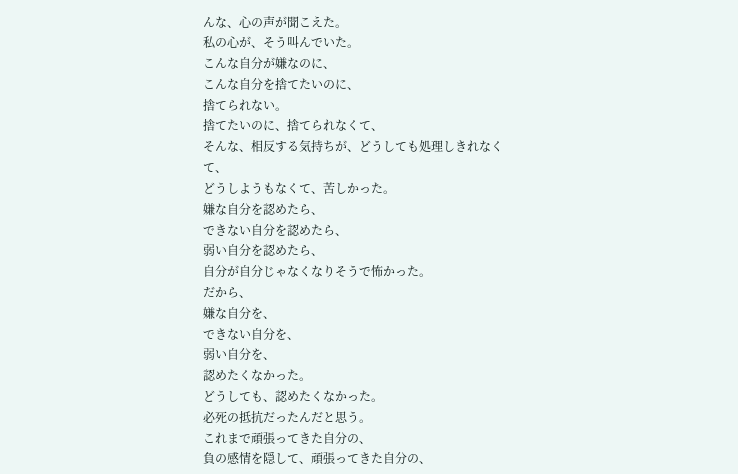んな、心の声が聞こえた。
私の心が、そう叫んでいた。
こんな自分が嫌なのに、
こんな自分を捨てたいのに、
捨てられない。
捨てたいのに、捨てられなくて、
そんな、相反する気持ちが、どうしても処理しきれなくて、
どうしようもなくて、苦しかった。
嫌な自分を認めたら、
できない自分を認めたら、
弱い自分を認めたら、
自分が自分じゃなくなりそうで怖かった。
だから、
嫌な自分を、
できない自分を、
弱い自分を、
認めたくなかった。
どうしても、認めたくなかった。
必死の抵抗だったんだと思う。
これまで頑張ってきた自分の、
負の感情を隠して、頑張ってきた自分の、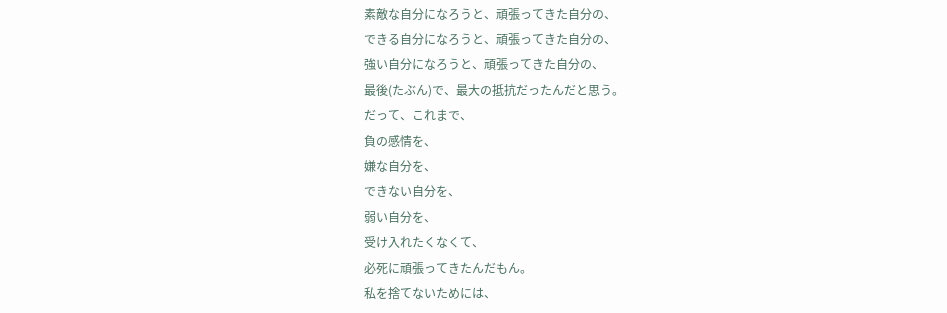素敵な自分になろうと、頑張ってきた自分の、
できる自分になろうと、頑張ってきた自分の、
強い自分になろうと、頑張ってきた自分の、
最後(たぶん)で、最大の抵抗だったんだと思う。
だって、これまで、
負の感情を、
嫌な自分を、
できない自分を、
弱い自分を、
受け入れたくなくて、
必死に頑張ってきたんだもん。
私を捨てないためには、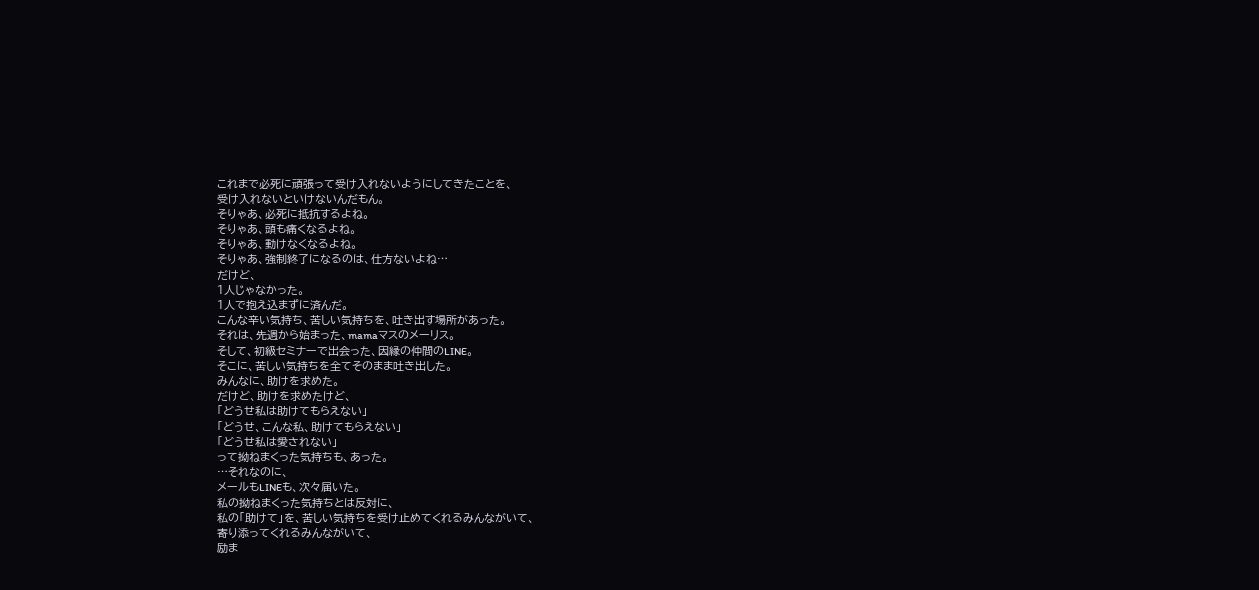これまで必死に頑張って受け入れないようにしてきたことを、
受け入れないといけないんだもん。
そりゃあ、必死に抵抗するよね。
そりゃあ、頭も痛くなるよね。
そりゃあ、動けなくなるよね。
そりゃあ、強制終了になるのは、仕方ないよね…
だけど、
1人じゃなかった。
1人で抱え込まずに済んだ。
こんな辛い気持ち、苦しい気持ちを、吐き出す場所があった。
それは、先週から始まった、mamaマスのメーリス。
そして、初級セミナーで出会った、因縁の仲間のLINE。
そこに、苦しい気持ちを全てそのまま吐き出した。
みんなに、助けを求めた。
だけど、助けを求めたけど、
「どうせ私は助けてもらえない」
「どうせ、こんな私、助けてもらえない」
「どうせ私は愛されない」
って拗ねまくった気持ちも、あった。
…それなのに、
メールもLINEも、次々届いた。
私の拗ねまくった気持ちとは反対に、
私の「助けて」を、苦しい気持ちを受け止めてくれるみんながいて、
寄り添ってくれるみんながいて、
励ま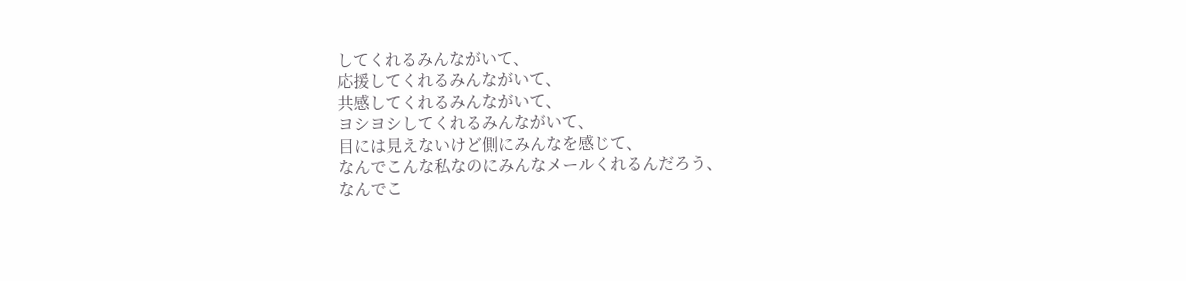してくれるみんながいて、
応援してくれるみんながいて、
共感してくれるみんながいて、
ヨシヨシしてくれるみんながいて、
目には見えないけど側にみんなを感じて、
なんでこんな私なのにみんなメールくれるんだろう、
なんでこ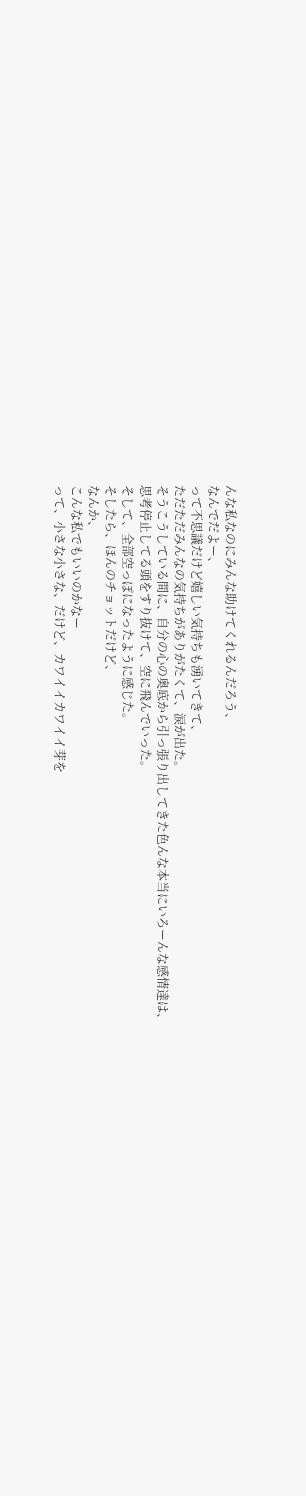んな私なのにみんな助けてくれるんだろう、
なんでだよー、
って不思議だけど嬉しい気持ちも湧いてきて、
ただただみんなの気持ちがありがたくて、涙が出た。
そうこうしている間に、自分の心の奥底から引っ張り出してきた色んな本当にいろーんな感情達は、
思考停止してる頭をすり抜けて、空に飛んでいった。
そして、全部空っぽになったように感じた。
そしたら、ほんのチョットだけど、
なんか、
こんな私でもいいのかなー
って、小さな小さな、だけど、カワイイカワイイ芽を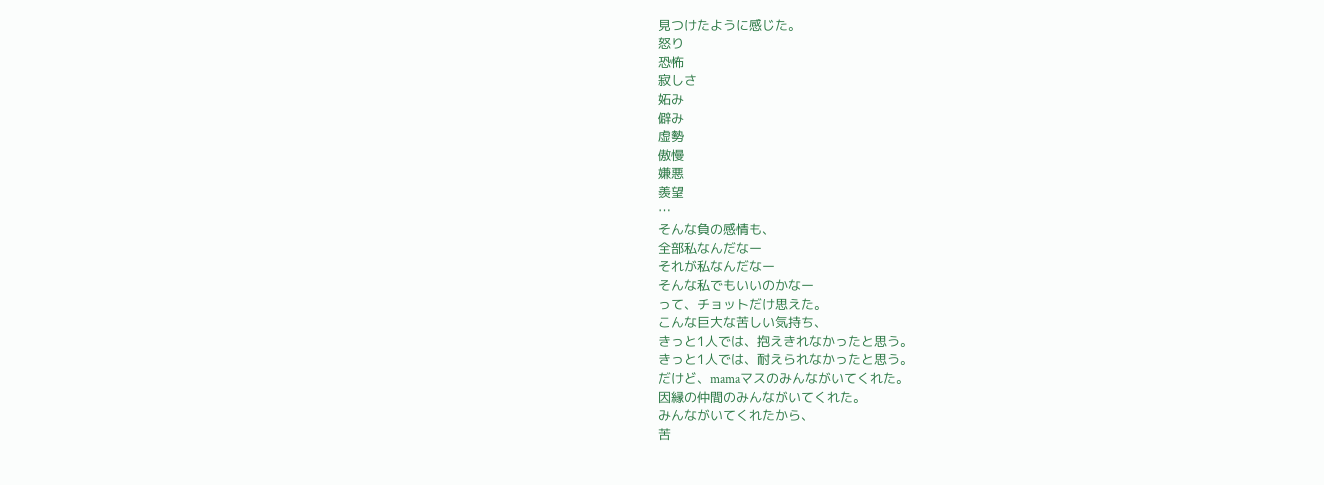見つけたように感じた。
怒り
恐怖
寂しさ
妬み
僻み
虚勢
傲慢
嫌悪
羨望
…
そんな負の感情も、
全部私なんだなー
それが私なんだなー
そんな私でもいいのかなー
って、チョットだけ思えた。
こんな巨大な苦しい気持ち、
きっと1人では、抱えきれなかったと思う。
きっと1人では、耐えられなかったと思う。
だけど、mamaマスのみんながいてくれた。
因縁の仲間のみんながいてくれた。
みんながいてくれたから、
苦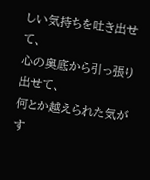しい気持ちを吐き出せて、
心の奥底から引っ張り出せて、
何とか越えられた気がす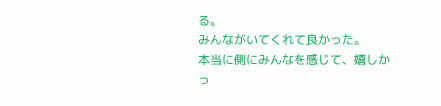る。
みんながいてくれて良かった。
本当に側にみんなを感じて、嬉しかっ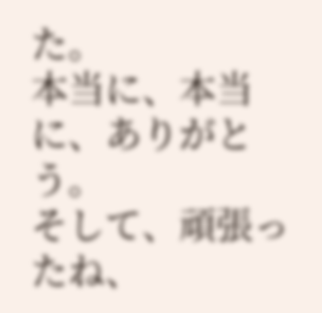た。
本当に、本当に、ありがとう。
そして、頑張ったね、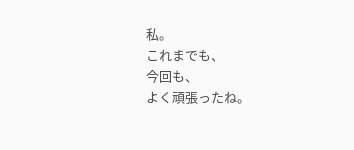私。
これまでも、
今回も、
よく頑張ったね。